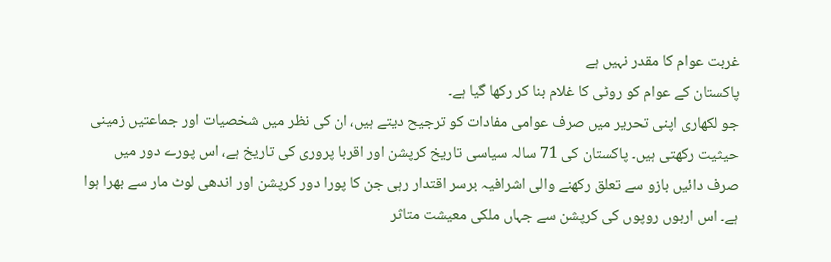غربت عوام کا مقدر نہیں ہے
پاکستان کے عوام کو روٹی کا غلام بنا کر رکھا گیا ہے۔
جو لکھاری اپنی تحریر میں صرف عوامی مفادات کو ترجیح دیتے ہیں، ان کی نظر میں شخصیات اور جماعتیں زمینی حیثیت رکھتی ہیں۔ پاکستان کی 71 سالہ سیاسی تاریخ کرپشن اور اقربا پروری کی تاریخ ہے، اس پورے دور میں صرف دائیں بازو سے تعلق رکھنے والی اشرافیہ برسر اقتدار رہی جن کا پورا دور کرپشن اور اندھی لوٹ مار سے بھرا ہوا ہے۔ اس اربوں روپوں کی کرپشن سے جہاں ملکی معیشت متاثر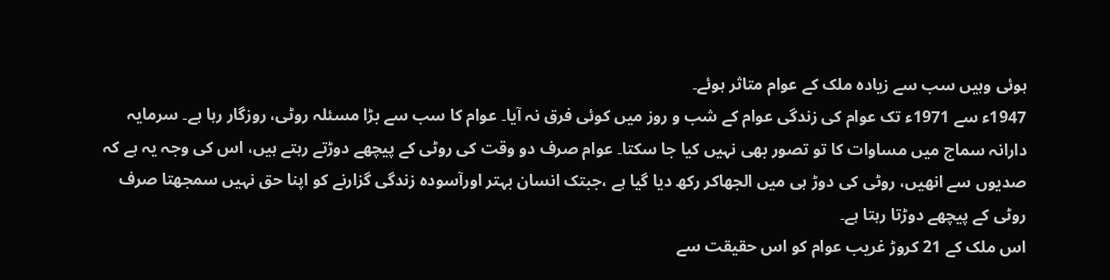ہوئی وہیں سب سے زیادہ ملک کے عوام متاثر ہوئے۔
1947ء سے 1971ء تک عوام کی زندگی عوام کے شب و روز میں کوئی فرق نہ آیا۔ عوام کا سب سے بڑا مسئلہ روٹی، روزگار رہا ہے۔ سرمایہ دارانہ سماج میں مساوات کا تو تصور بھی نہیں کیا جا سکتا۔ عوام صرف دو وقت کی روٹی کے پیچھے دوڑتے رہتے ہیں، اس کی وجہ یہ ہے کہ صدیوں سے انھیں، روٹی کی دوڑ ہی میں الجھاکر رکھ دیا گیا ہے ،جبتک انسان بہتر اورآسودہ زندگی گزارنے کو اپنا حق نہیں سمجھتا صرف روٹی کے پیچھے دوڑتا رہتا ہے۔
اس ملک کے 21 کروڑ غریب عوام کو اس حقیقت سے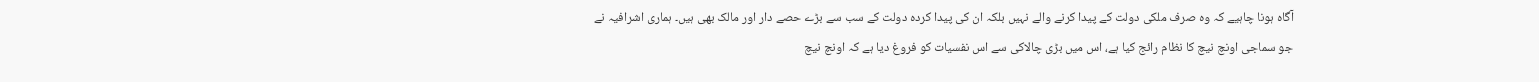آگاہ ہونا چاہیے کہ وہ صرف ملکی دولت کے پیدا کرنے والے نہیں بلکہ ان کی پیدا کردہ دولت کے سب سے بڑے حصے دار اور مالک بھی ہیں۔ ہماری اشرافیہ نے جو سماجی اونچ نیچ کا نظام رائج کیا ہے، اس میں بڑی چالاکی سے اس نفسیات کو فروغ دیا ہے کہ اونچ نیچ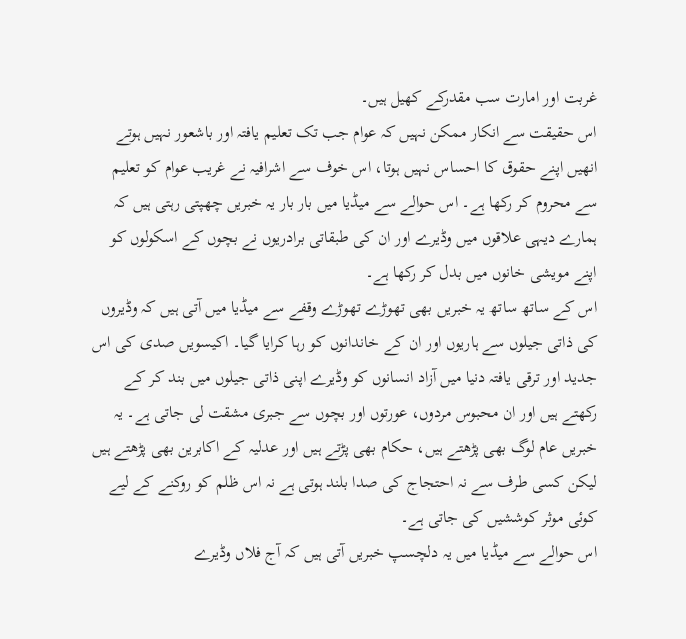غربت اور امارت سب مقدرکے کھیل ہیں۔
اس حقیقت سے انکار ممکن نہیں کہ عوام جب تک تعلیم یافتہ اور باشعور نہیں ہوتے انھیں اپنے حقوق کا احساس نہیں ہوتا، اس خوف سے اشرافیہ نے غریب عوام کو تعلیم سے محروم کر رکھا ہے۔ اس حوالے سے میڈیا میں بار بار یہ خبریں چھپتی رہتی ہیں کہ ہمارے دیہی علاقوں میں وڈیرے اور ان کی طبقاتی برادریوں نے بچوں کے اسکولوں کو اپنے مویشی خانوں میں بدل کر رکھا ہے۔
اس کے ساتھ ساتھ یہ خبریں بھی تھوڑے تھوڑے وقفے سے میڈیا میں آتی ہیں کہ وڈیروں کی ذاتی جیلوں سے ہاریوں اور ان کے خاندانوں کو رہا کرایا گیا۔ اکیسویں صدی کی اس جدید اور ترقی یافتہ دنیا میں آزاد انسانوں کو وڈیرے اپنی ذاتی جیلوں میں بند کر کے رکھتے ہیں اور ان محبوس مردوں، عورتوں اور بچوں سے جبری مشقت لی جاتی ہے۔ یہ خبریں عام لوگ بھی پڑھتے ہیں، حکام بھی پڑتے ہیں اور عدلیہ کے اکابرین بھی پڑھتے ہیں لیکن کسی طرف سے نہ احتجاج کی صدا بلند ہوتی ہے نہ اس ظلم کو روکنے کے لیے کوئی موثر کوششیں کی جاتی ہے۔
اس حوالے سے میڈیا میں یہ دلچسپ خبریں آتی ہیں کہ آج فلاں وڈیرے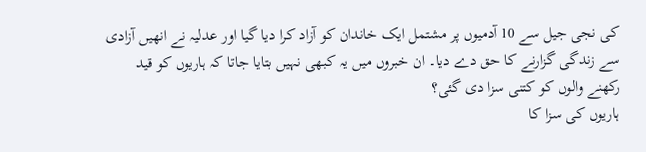کی نجی جیل سے 10 آدمیوں پر مشتمل ایک خاندان کو آزاد کرا دیا گیا اور عدلیہ نے انھیں آزادی سے زندگی گزارنے کا حق دے دیا۔ ان خبروں میں یہ کبھی نہیں بتایا جاتا کہ ہاریوں کو قید رکھنے والوں کو کتنی سزا دی گئی؟
ہاریوں کی سزا کا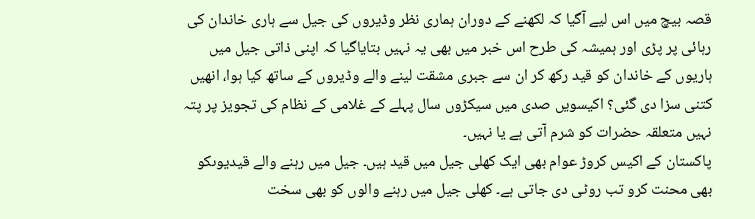قصہ بیچ میں اس لیے آگیا کہ لکھنے کے دوران ہماری نظر وڈیروں کی جیل سے ہاری خاندان کی رہائی پر پڑی اور ہمیشہ کی طرح اس خبر میں بھی یہ نہیں بتایاگیا کہ اپنی ذاتی جیل میں ہاریوں کے خاندان کو قید رکھ کر ان سے جبری مشقت لینے والے وڈیروں کے ساتھ کیا ہوا، انھیں کتنی سزا دی گئی؟ اکیسویں صدی میں سیکڑوں سال پہلے کے غلامی کے نظام کی تجویز پر پتہ نہیں متعلقہ حضرات کو شرم آتی ہے یا نہیں۔
پاکستان کے اکیس کروڑ عوام بھی ایک کھلی جیل میں قید ہیں۔ جیل میں رہنے والے قیدیوںکو بھی محنت کرو تب روٹی دی جاتی ہے۔ کھلی جیل میں رہنے والوں کو بھی سخت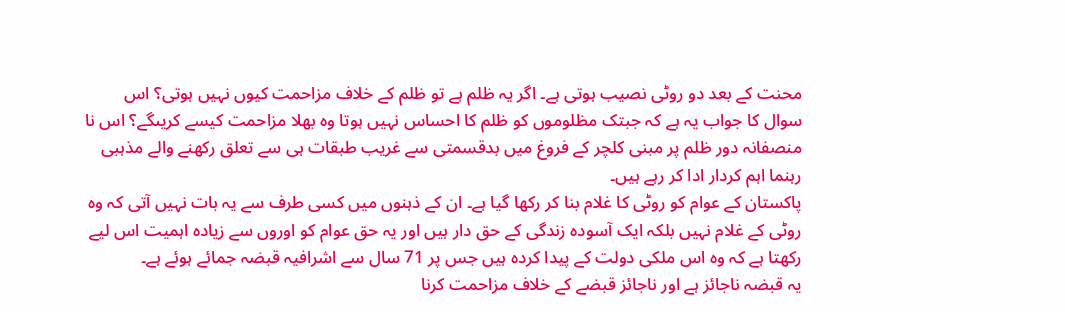محنت کے بعد دو روٹی نصیب ہوتی ہے۔ اگر یہ ظلم ہے تو ظلم کے خلاف مزاحمت کیوں نہیں ہوتی؟ اس سوال کا جواب یہ ہے کہ جبتک مظلوموں کو ظلم کا احساس نہیں ہوتا وہ بھلا مزاحمت کیسے کریںگے؟ اس نا منصفانہ دور ظلم پر مبنی کلچر کے فروغ میں بدقسمتی سے غریب طبقات ہی سے تعلق رکھنے والے مذہبی رہنما اہم کردار ادا کر رہے ہیں۔
پاکستان کے عوام کو روٹی کا غلام بنا کر رکھا گیا ہے۔ ان کے ذہنوں میں کسی طرف سے یہ بات نہیں آتی کہ وہ روٹی کے غلام نہیں بلکہ ایک آسودہ زندگی کے حق دار ہیں اور یہ حق عوام کو اوروں سے زیادہ اہمیت اس لیے رکھتا ہے کہ وہ اس ملکی دولت کے پیدا کردہ ہیں جس پر 71 سال سے اشرافیہ قبضہ جمائے ہوئے ہے۔
یہ قبضہ ناجائز ہے اور ناجائز قبضے کے خلاف مزاحمت کرنا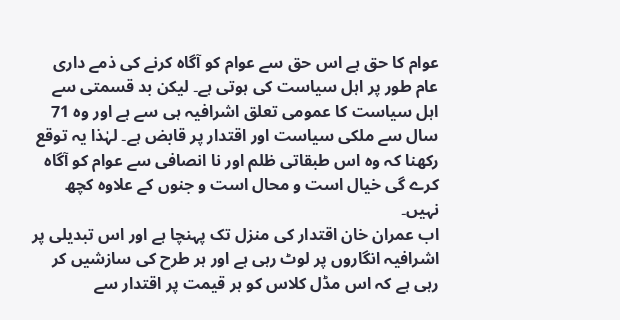عوام کا حق ہے اس حق سے عوام کو آگاہ کرنے کی ذمے داری عام طور پر اہل سیاست کی ہوتی ہے۔ لیکن بد قسمتی سے اہل سیاست کا عمومی تعلق اشرافیہ ہی سے ہے اور وہ 71 سال سے ملکی سیاست اور اقتدار پر قابض ہے۔ لہٰذا یہ توقع رکھنا کہ وہ اس طبقاتی ظلم اور نا انصافی سے عوام کو آگاہ کرے گی خیال است و محال است و جنوں کے علاوہ کچھ نہیں۔
اب عمران خان اقتدار کی منزل تک پہنچا ہے اور اس تبدیلی پر اشرافیہ انگاروں پر لوٹ رہی ہے اور ہر طرح کی سازشیں کر رہی ہے کہ اس مڈل کلاس کو ہر قیمت پر اقتدار سے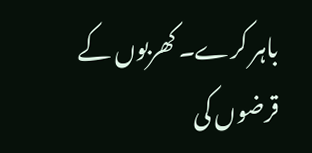باہر کرے۔ کھربوں کے قرضوں کی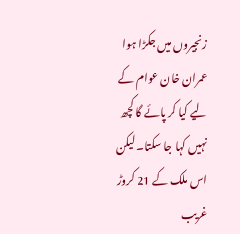زنجیروں میں جکڑا ہوا عمران خان عوام کے لیے کیا کر پائے گا کچھ نہیں کہا جا سکتا۔ لیکن اس ملک کے 21 کروڑ غریب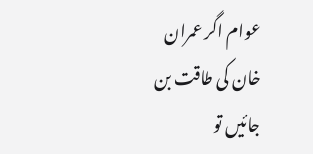عوام اگر عمران خان کی طاقت بن جائیں تو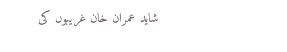شاید عمران خان غریبوں کی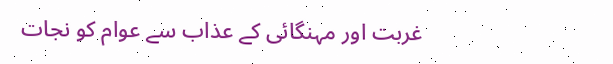غربت اور مہنگائی کے عذاب سے عوام کو نجات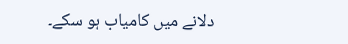دلانے میں کامیاب ہو سکے۔